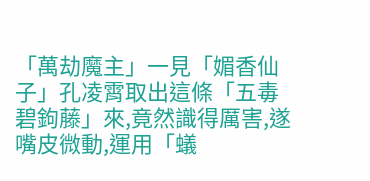「萬劫魔主」一見「媚香仙子」孔凌霄取出這條「五毒碧鉤藤」來,竟然識得厲害,遂嘴皮微動,運用「蟻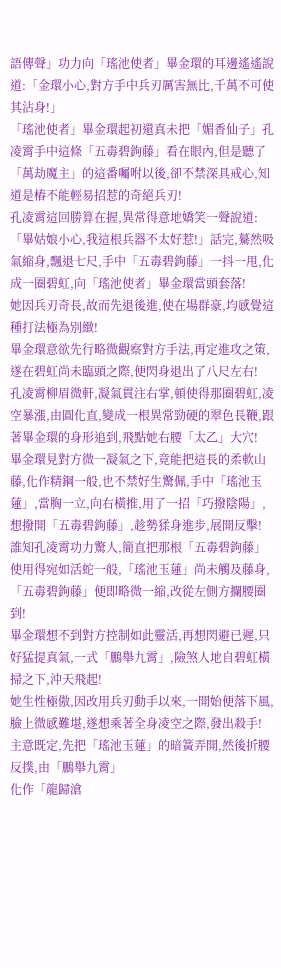語傳聲」功力向「瑤池使者」畢金環的耳邊遙遙說道:「金環小心,對方手中兵刃厲害無比,千萬不可使其沾身!」
「瑤池使者」畢金環起初還真未把「媚香仙子」孔凌霄手中這條「五毒碧鉤藤」看在眼內,但是聽了「萬劫魔主」的這番囑咐以後,卻不禁深具戒心,知道是樁不能輕易招惹的奇絕兵刃!
孔凌霄這回勝算在握,異常得意地嬌笑一聲說道:「畢姑娘小心,我這根兵器不太好惹!」話完,驀然吸氣縮身,飄退七尺,手中「五毒碧鉤藤」一抖一甩,化成一圈碧虹,向「瑤池使者」畢金環當頭套落!
她因兵刃奇長,故而先退後進,使在場群豪,均感覺這種打法極為別緻!
畢金環意欲先行略微觀察對方手法,再定進攻之策,遂在碧虹尚未臨頭之際,便閃身退出了八尺左右!
孔凌霄柳眉微軒,凝氣貫注右掌,頓使得那圈碧虹,凌空暴漲,由圓化直,變成一根異常勁硬的翠色長鞭,跟著畢金環的身形追到,飛點她右腰「太乙」大穴!
畢金環見對方微一凝氣之下,竟能把這長的柔軟山藤,化作精鋼一般,也不禁好生驚佩,手中「瑤池玉蓮」,當胸一立,向右橫推,用了一招「巧撥陰陽」,想撥開「五毒碧鉤藤」,趁勢猱身進步,展開反擊!
誰知孔凌霄功力驚人,簡直把那根「五毒碧鉤藤」使用得宛如活蛇一般,「瑤池玉蓮」尚未觸及藤身,「五毒碧鉤藤」便即略微一縮,改從左側方攔腰圈到!
畢金環想不到對方控制如此靈活,再想閃避已遲,只好猛提真氣,一式「鵬舉九霄」,險煞人地自碧虹橫掃之下,沖天飛起!
她生性極傲,因改用兵刃動手以來,一開始便落下風,臉上微感難堪,遂想乘著全身凌空之際,發出殺手!
主意既定,先把「瑤池玉蓮」的暗簧弄開,然後折腰反撲,由「鵬舉九霄」
化作「龍歸滄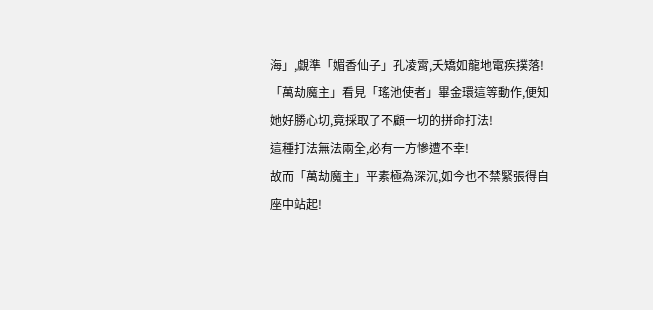海」,覷準「媚香仙子」孔凌霄,夭矯如龍地電疾撲落!
「萬劫魔主」看見「瑤池使者」畢金環這等動作,便知她好勝心切,竟採取了不顧一切的拼命打法!
這種打法無法兩全,必有一方慘遭不幸!
故而「萬劫魔主」平素極為深沉,如今也不禁緊張得自座中站起!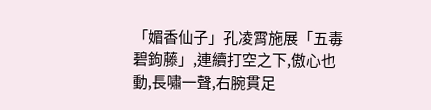「媚香仙子」孔凌霄施展「五毒碧鉤藤」,連續打空之下,傲心也動,長嘯一聲,右腕貫足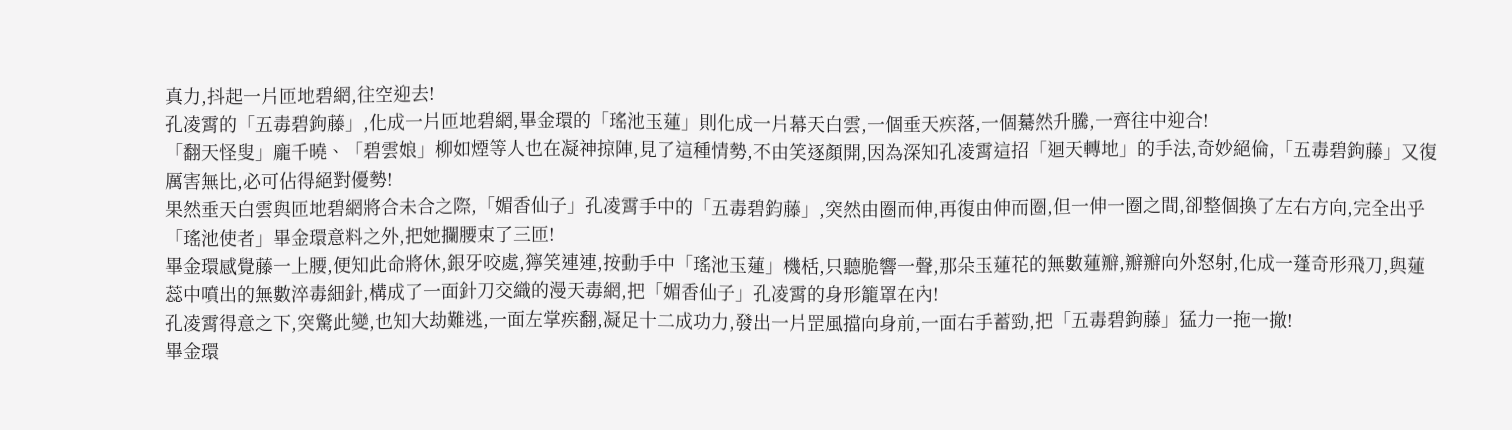真力,抖起一片匝地碧網,往空迎去!
孔凌霄的「五毒碧鉤藤」,化成一片匝地碧網,畢金環的「瑤池玉蓮」則化成一片幕天白雲,一個垂天疾落,一個驀然升騰,一齊往中迎合!
「翻天怪叟」龐千曉、「碧雲娘」柳如煙等人也在凝神掠陣,見了這種情勢,不由笑逐顏開,因為深知孔凌霄這招「迴天轉地」的手法,奇妙絕倫,「五毒碧鉤藤」又復厲害無比,必可佔得絕對優勢!
果然垂天白雲與匝地碧網將合未合之際,「媚香仙子」孔凌霄手中的「五毒碧鈞藤」,突然由圈而伸,再復由伸而圈,但一伸一圈之間,卻整個換了左右方向,完全出乎「瑤池使者」畢金環意料之外,把她攔腰束了三匝!
畢金環感覺藤一上腰,便知此命將休,銀牙咬處,獰笑連連,按動手中「瑤池玉蓮」機栝,只聽脆響一聲,那朵玉蓮花的無數蓮瓣,瓣瓣向外怒射,化成一蓬奇形飛刀,與蓮蕊中噴出的無數淬毒細針,構成了一面針刀交織的漫天毒網,把「媚香仙子」孔凌霄的身形籠罩在內!
孔凌霄得意之下,突驚此變,也知大劫難逃,一面左掌疾翻,凝足十二成功力,發出一片罡風擋向身前,一面右手蓄勁,把「五毒碧鉤藤」猛力一拖一撤!
畢金環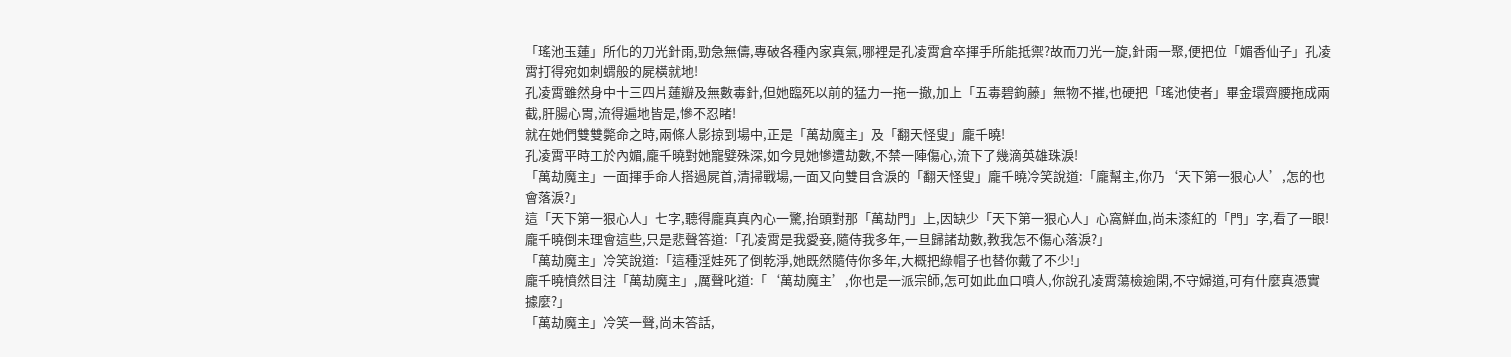「瑤池玉蓮」所化的刀光針雨,勁急無儔,專破各種內家真氣,哪裡是孔凌霄倉卒揮手所能抵禦?故而刀光一旋,針雨一聚,便把位「媚香仙子」孔凌霄打得宛如刺蝟般的屍橫就地!
孔凌霄雖然身中十三四片蓮瓣及無數毒針,但她臨死以前的猛力一拖一撤,加上「五毒碧鉤藤」無物不摧,也硬把「瑤池使者」畢金環齊腰拖成兩截,肝腸心胃,流得遍地皆是,慘不忍睹!
就在她們雙雙斃命之時,兩條人影掠到場中,正是「萬劫魔主」及「翻天怪叟」龐千曉!
孔凌霄平時工於內媚,龐千曉對她寵嬖殊深,如今見她慘遭劫數,不禁一陣傷心,流下了幾滴英雄珠淚!
「萬劫魔主」一面揮手命人搭過屍首,清掃戰場,一面又向雙目含淚的「翻天怪叟」龐千曉冷笑說道:「龐幫主,你乃‘天下第一狠心人’,怎的也會落淚?」
這「天下第一狠心人」七字,聽得龐真真內心一驚,抬頭對那「萬劫門」上,因缺少「天下第一狠心人」心窩鮮血,尚未漆紅的「門」字,看了一眼!
龐千曉倒未理會這些,只是悲聲答道:「孔凌霄是我愛妾,隨侍我多年,一旦歸諸劫數,教我怎不傷心落淚?」
「萬劫魔主」冷笑說道:「這種淫娃死了倒乾淨,她既然隨侍你多年,大概把綠帽子也替你戴了不少!」
龐千曉憤然目注「萬劫魔主」,厲聲叱道:「‘萬劫魔主’,你也是一派宗師,怎可如此血口噴人,你說孔凌霄蕩檢逾閑,不守婦道,可有什麼真憑實據麼?」
「萬劫魔主」冷笑一聲,尚未答話,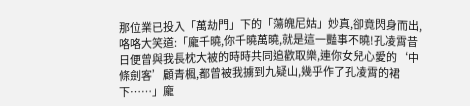那位業已投入「萬劫門」下的「蕩魄尼姑」妙真,卻竟閃身而出,咯咯大笑道:「龐千曉,你千曉萬曉,就是這一豔事不曉!孔凌霄昔日便曾與我長枕大被的時時共同追歡取樂,連你女兒心愛的‘中條劍客’顧青楓,都曾被我擄到九疑山,幾乎作了孔凌霄的裙下……」龐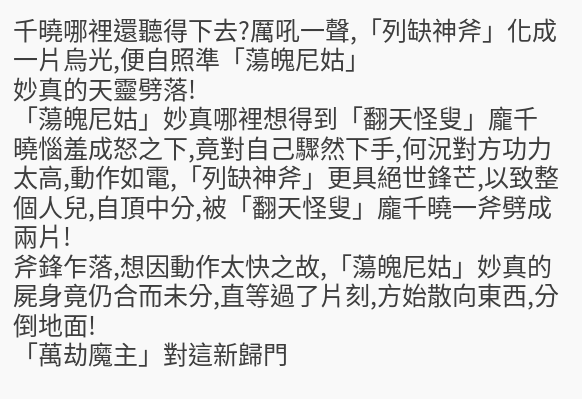千曉哪裡還聽得下去?厲吼一聲,「列缺神斧」化成一片烏光,便自照準「蕩魄尼姑」
妙真的天靈劈落!
「蕩魄尼姑」妙真哪裡想得到「翻天怪叟」龐千曉惱羞成怒之下,竟對自己驟然下手,何況對方功力太高,動作如電,「列缺神斧」更具絕世鋒芒,以致整個人兒,自頂中分,被「翻天怪叟」龐千曉一斧劈成兩片!
斧鋒乍落,想因動作太快之故,「蕩魄尼姑」妙真的屍身竟仍合而未分,直等過了片刻,方始散向東西,分倒地面!
「萬劫魔主」對這新歸門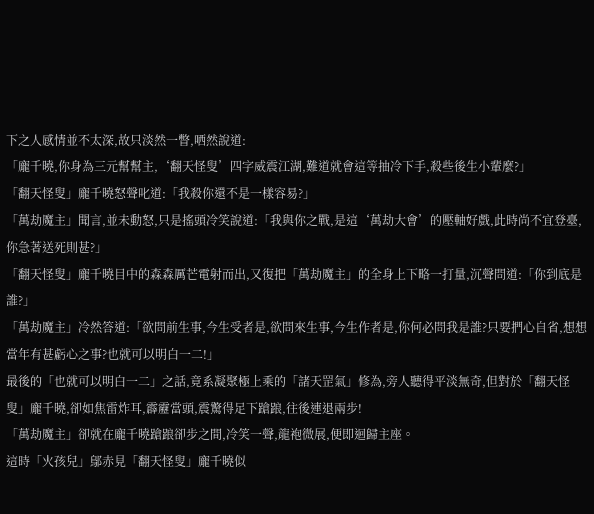下之人感情並不太深,故只淡然一瞥,哂然說道:
「龐千曉,你身為三元幫幫主,‘翻天怪叟’四字威震江湖,難道就會這等抽冷下手,殺些後生小輩麼?」
「翻天怪叟」龐千曉怒聲叱道:「我殺你還不是一樣容易?」
「萬劫魔主」聞言,並未動怒,只是搖頭冷笑說道:「我與你之戰,是這‘萬劫大會’的壓軸好戲,此時尚不宜登臺,你急著送死則甚?」
「翻天怪叟」龐千曉目中的森森厲芒電射而出,又復把「萬劫魔主」的全身上下略一打量,沉聲問道:「你到底是誰?」
「萬劫魔主」冷然答道:「欲問前生事,今生受者是,欲問來生事,今生作者是,你何必問我是誰?只要捫心自省,想想當年有甚虧心之事?也就可以明白一二!」
最後的「也就可以明白一二」之話,竟系凝聚極上乘的「諸天罡氣」修為,旁人聽得平淡無奇,但對於「翻天怪叟」龐千曉,卻如焦雷炸耳,霹靂當頭,震驚得足下蹌踉,往後連退兩步!
「萬劫魔主」卻就在龐千曉蹌踉卻步之間,冷笑一聲,龍袍微展,便即迴歸主座。
這時「火孩兒」鄔赤見「翻天怪叟」龐千曉似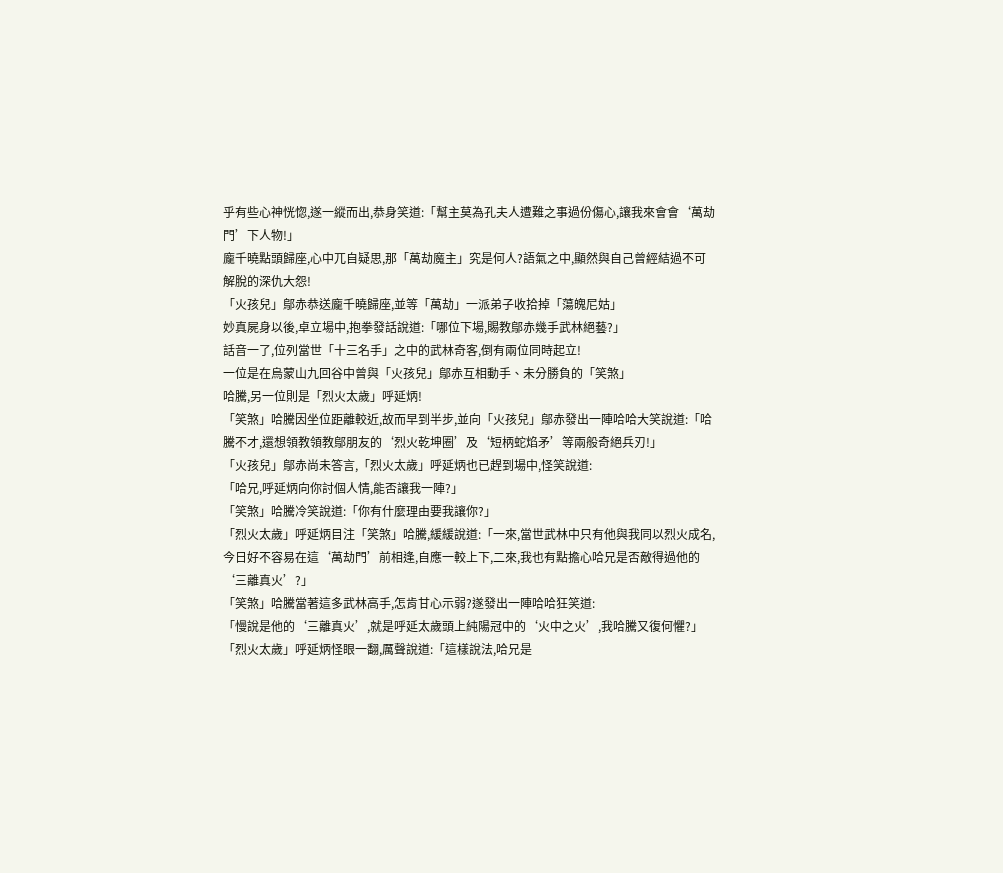乎有些心神恍惚,遂一縱而出,恭身笑道:「幫主莫為孔夫人遭難之事過份傷心,讓我來會會‘萬劫門’下人物!」
龐千曉點頭歸座,心中兀自疑思,那「萬劫魔主」究是何人?語氣之中,顯然與自己曾經結過不可解脫的深仇大怨!
「火孩兒」鄔赤恭送龐千曉歸座,並等「萬劫」一派弟子收拾掉「蕩魄尼姑」
妙真屍身以後,卓立場中,抱拳發話說道:「哪位下場,賜教鄔赤幾手武林絕藝?」
話音一了,位列當世「十三名手」之中的武林奇客,倒有兩位同時起立!
一位是在烏蒙山九回谷中曾與「火孩兒」鄔赤互相動手、未分勝負的「笑煞」
哈騰,另一位則是「烈火太歲」呼延炳!
「笑煞」哈騰因坐位距離較近,故而早到半步,並向「火孩兒」鄔赤發出一陣哈哈大笑說道:「哈騰不才,還想領教領教鄔朋友的‘烈火乾坤圈’及‘短柄蛇焰矛’等兩般奇絕兵刃!」
「火孩兒」鄔赤尚未答言,「烈火太歲」呼延炳也已趕到場中,怪笑說道:
「哈兄,呼延炳向你討個人情,能否讓我一陣?」
「笑煞」哈騰冷笑說道:「你有什麼理由要我讓你?」
「烈火太歲」呼延炳目注「笑煞」哈騰,緩緩說道:「一來,當世武林中只有他與我同以烈火成名,今日好不容易在這‘萬劫門’前相逢,自應一較上下,二來,我也有點擔心哈兄是否敵得過他的‘三離真火’?」
「笑煞」哈騰當著這多武林高手,怎肯甘心示弱?遂發出一陣哈哈狂笑道:
「慢說是他的‘三離真火’,就是呼延太歲頭上純陽冠中的‘火中之火’,我哈騰又復何懼?」
「烈火太歲」呼延炳怪眼一翻,厲聲說道:「這樣說法,哈兄是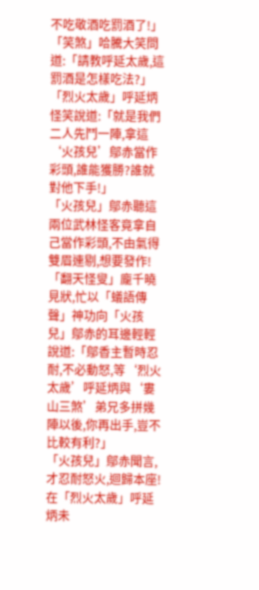不吃敬酒吃罰酒了!」
「笑煞」哈騰大笑問道:「請教呼延太歲,這罰酒是怎樣吃法?」
「烈火太歲」呼延炳怪笑說道:「就是我們二人先鬥一陣,拿這‘火孩兒’鄔赤當作彩頭,誰能獲勝?誰就對他下手!」
「火孩兒」鄔赤聽這兩位武林怪客竟拿自己當作彩頭,不由氣得雙眉連剔,想要發作!
「翻天怪叟」龐千曉見狀,忙以「蟻語傳聲」神功向「火孩兒」鄔赤的耳邊輕輕說道:「鄔香主暫時忍耐,不必動怒,等‘烈火太歲’呼延炳與‘婁山三煞’弟兄多拼幾陣以後,你再出手,豈不比較有利?」
「火孩兒」鄔赤聞言,才忍耐怒火,迴歸本座!
在「烈火太歲」呼延炳未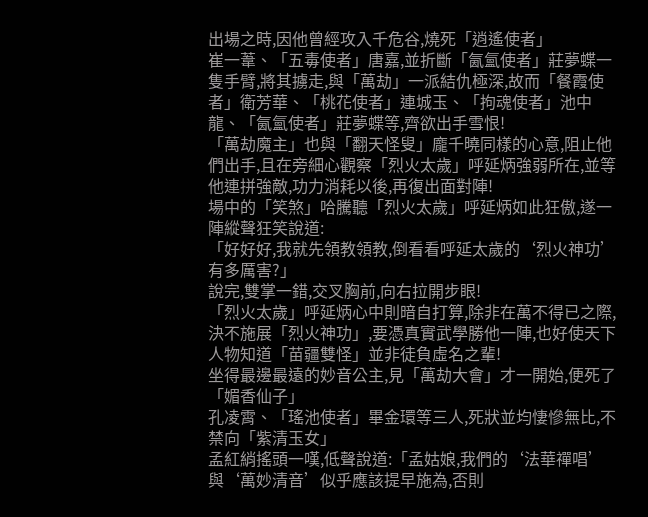出場之時,因他曾經攻入千危谷,燒死「逍遙使者」
崔一葦、「五毒使者」唐嘉,並折斷「氤氳使者」莊夢蝶一隻手臂,將其擄走,與「萬劫」一派結仇極深,故而「餐霞使者」衛芳華、「桃花使者」連城玉、「拘魂使者」池中龍、「氤氳使者」莊夢蝶等,齊欲出手雪恨!
「萬劫魔主」也與「翻天怪叟」龐千曉同樣的心意,阻止他們出手,且在旁細心觀察「烈火太歲」呼延炳強弱所在,並等他連拼強敵,功力消耗以後,再復出面對陣!
場中的「笑煞」哈騰聽「烈火太歲」呼延炳如此狂傲,遂一陣縱聲狂笑說道:
「好好好,我就先領教領教,倒看看呼延太歲的‘烈火神功’有多厲害?」
說完,雙掌一錯,交叉胸前,向右拉開步眼!
「烈火太歲」呼延炳心中則暗自打算,除非在萬不得已之際,決不施展「烈火神功」,要憑真實武學勝他一陣,也好使天下人物知道「苗疆雙怪」並非徒負虛名之輩!
坐得最邊最遠的妙音公主,見「萬劫大會」才一開始,便死了「媚香仙子」
孔凌霄、「瑤池使者」畢金環等三人,死狀並均悽慘無比,不禁向「紫清玉女」
孟紅綃搖頭一嘆,低聲說道:「孟姑娘,我們的‘法華禪唱’與‘萬妙清音’似乎應該提早施為,否則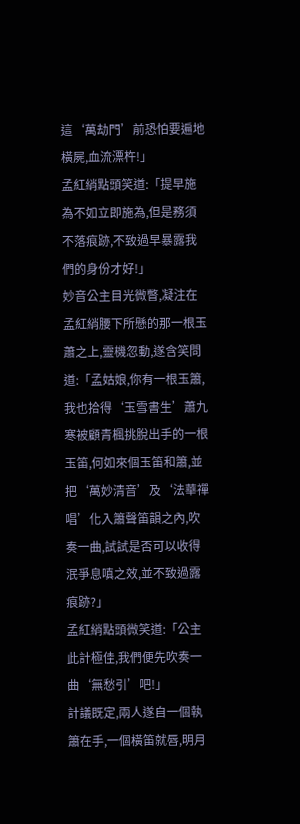這‘萬劫門’前恐怕要遍地橫屍,血流漂杵!」
孟紅綃點頭笑道:「提早施為不如立即施為,但是務須不落痕跡,不致過早暴露我們的身份才好!」
妙音公主目光微瞥,凝注在孟紅綃腰下所懸的那一根玉蕭之上,靈機忽動,遂含笑問道:「孟姑娘,你有一根玉簫,我也拾得‘玉雪書生’蕭九寒被顧青楓挑脫出手的一根玉笛,何如來個玉笛和簫,並把‘萬妙清音’及‘法華禪唱’化入簫聲笛韻之內,吹奏一曲,試試是否可以收得泯爭息嗔之效,並不致過露痕跡?」
孟紅綃點頭微笑道:「公主此計極佳,我們便先吹奏一曲‘無愁引’吧!」
計議既定,兩人遂自一個執簫在手,一個橫笛就唇,明月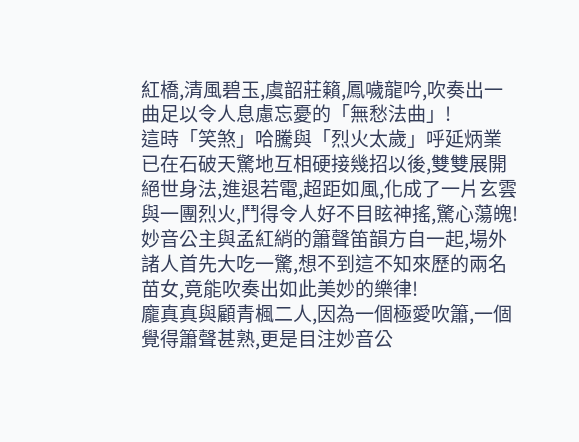紅橋,清風碧玉,虞韶莊籟,鳳噦龍吟,吹奏出一曲足以令人息慮忘憂的「無愁法曲」!
這時「笑煞」哈騰與「烈火太歲」呼延炳業已在石破天驚地互相硬接幾招以後,雙雙展開絕世身法,進退若電,超距如風,化成了一片玄雲與一團烈火,鬥得令人好不目眩神搖,驚心蕩魄!
妙音公主與孟紅綃的簫聲笛韻方自一起,場外諸人首先大吃一驚,想不到這不知來歷的兩名苗女,竟能吹奏出如此美妙的樂律!
龐真真與顧青楓二人,因為一個極愛吹簫,一個覺得簫聲甚熟,更是目注妙音公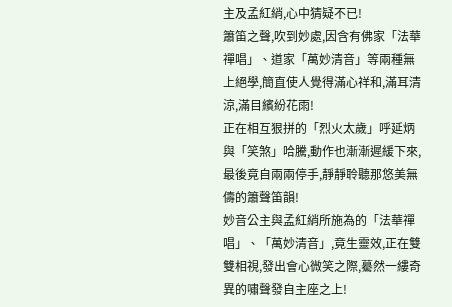主及孟紅綃,心中猜疑不已!
簫笛之聲,吹到妙處,因含有佛家「法華禪唱」、道家「萬妙清音」等兩種無上絕學,簡直使人覺得滿心祥和,滿耳清涼,滿目繽紛花雨!
正在相互狠拼的「烈火太歲」呼延炳與「笑煞」哈騰,動作也漸漸遲緩下來,最後竟自兩兩停手,靜靜聆聽那悠美無儔的簫聲笛韻!
妙音公主與孟紅綃所施為的「法華禪唱」、「萬妙清音」,竟生靈效,正在雙雙相視,發出會心微笑之際,驀然一縷奇異的嘯聲發自主座之上!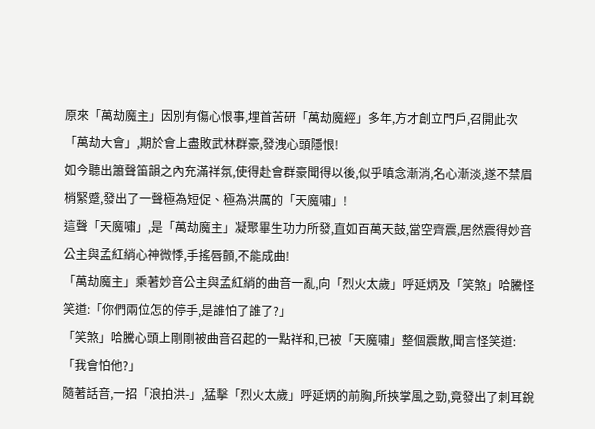原來「萬劫魔主」因別有傷心恨事,埋首苦研「萬劫魔經」多年,方才創立門戶,召開此次「萬劫大會」,期於會上盡敗武林群豪,發洩心頭隱恨!
如今聽出簫聲笛韻之內充滿祥氛,使得赴會群豪聞得以後,似乎嗔念漸消,名心漸淡,遂不禁眉梢緊蹙,發出了一聲極為短促、極為洪厲的「天魔嘯」!
這聲「天魔嘯」,是「萬劫魔主」凝聚畢生功力所發,直如百萬天鼓,當空齊震,居然震得妙音公主與孟紅綃心神微悸,手搖唇顫,不能成曲!
「萬劫魔主」乘著妙音公主與孟紅綃的曲音一亂,向「烈火太歲」呼延炳及「笑煞」哈騰怪笑道:「你們兩位怎的停手,是誰怕了誰了?」
「笑煞」哈騰心頭上剛剛被曲音召起的一點祥和,已被「天魔嘯」整個震散,聞言怪笑道:「我會怕他?」
隨著話音,一招「浪拍洪-」,猛擊「烈火太歲」呼延炳的前胸,所挾掌風之勁,竟發出了刺耳銳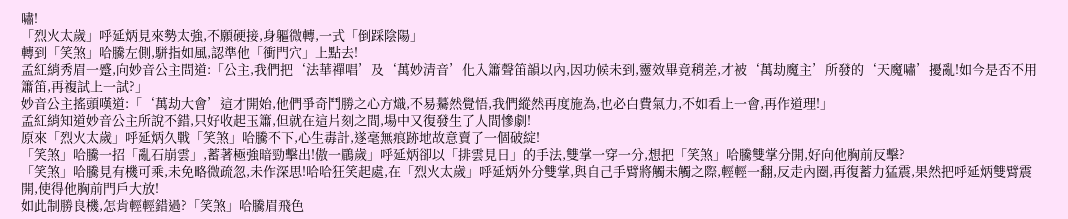嘯!
「烈火太歲」呼延炳見來勢太強,不願硬接,身軀微轉,一式「倒踩陰陽」
轉到「笑煞」哈騰左側,駢指如風,認準他「衝門穴」上點去!
孟紅綃秀眉一蹙,向妙音公主問道:「公主,我們把‘法華禪唱’及‘萬妙清音’化入簫聲笛韻以內,因功候未到,靈效畢竟稍差,才被‘萬劫魔主’所發的‘天魔嘯’擾亂!如今是否不用簫笛,再複試上一試?」
妙音公主搖頭嘆道:「‘萬劫大會’這才開始,他們爭奇鬥勝之心方熾,不易驀然覺悟,我們縱然再度施為,也必白費氣力,不如看上一會,再作道理!」
孟紅綃知道妙音公主所說不錯,只好收起玉簫,但就在這片刻之間,場中又復發生了人間慘劇!
原來「烈火太歲」呼延炳久戰「笑煞」哈騰不下,心生毒計,遂毫無痕跡地故意賣了一個破綻!
「笑煞」哈騰一招「亂石崩雲」,蓄著極強暗勁擊出!傲一鶥歲」呼延炳卻以「排雲見日」的手法,雙掌一穿一分,想把「笑煞」哈騰雙掌分開,好向他胸前反擊?
「笑煞」哈騰見有機可乘,未免略微疏忽,未作深思!哈哈狂笑起處,在「烈火太歲」呼延炳外分雙掌,與自己手臂將觸未觸之際,輕輕一翻,反走內圈,再復蓄力猛震,果然把呼延炳雙臂震開,使得他胸前門戶大放!
如此制勝良機,怎肯輕輕錯過?「笑煞」哈騰眉飛色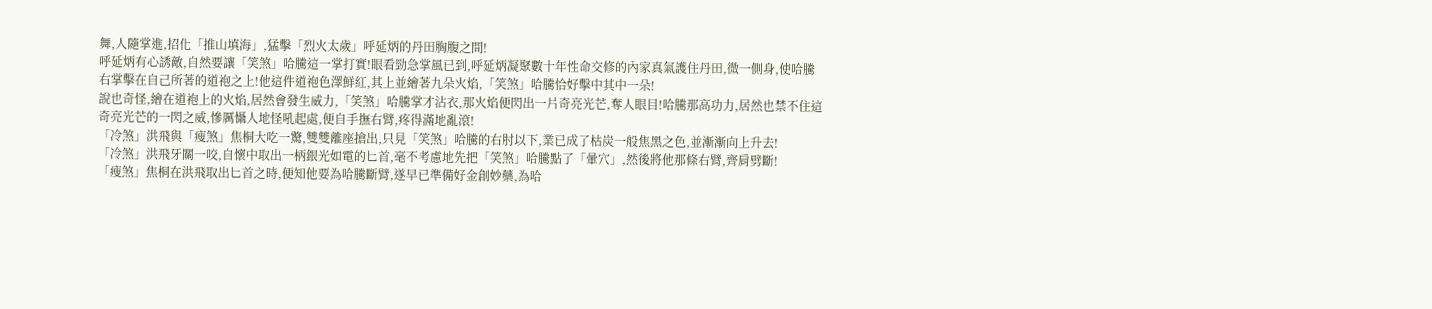舞,人隨掌進,招化「推山填海」,猛擊「烈火太歲」呼延炳的丹田胸腹之間!
呼延炳有心誘敵,自然要讓「笑煞」哈騰這一掌打實!眼看勁急掌風已到,呼延炳凝聚數十年性命交修的內家真氣護住丹田,微一側身,使哈騰右掌擊在自己所著的道袍之上!他這件道袍色澤鮮紅,其上並繪著九朵火焰,「笑煞」哈騰恰好擊中其中一朵!
說也奇怪,繪在道袍上的火焰,居然會發生威力,「笑煞」哈騰掌才沾衣,那火焰便閃出一片奇亮光芒,奪人眼目!哈騰那高功力,居然也禁不住這奇亮光芒的一閃之威,慘厲懾人地怪吼起處,便自手撫右臂,疼得滿地亂滾!
「冷煞」洪飛與「瘦煞」焦桐大吃一驚,雙雙離座搶出,只見「笑煞」哈騰的右肘以下,業已成了枯炭一般焦黑之色,並漸漸向上升去!
「冷煞」洪飛牙關一咬,自懷中取出一柄銀光如電的匕首,毫不考慮地先把「笑煞」哈騰點了「暈穴」,然後將他那條右臂,齊肩劈斷!
「瘦煞」焦桐在洪飛取出匕首之時,便知他要為哈騰斷臂,遂早已準備好金創妙藥,為哈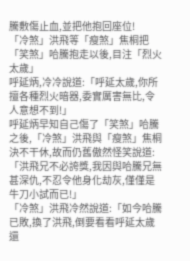騰敷傷止血,並把他抱回座位!
「冷煞」洪飛等「瘦煞」焦桐把「笑煞」哈騰抱走以後,目注「烈火太歲」
呼延炳,冷冷說道:「呼延太歲,你所擅各種烈火暗器,委實厲害無比,令人意想不到!」
呼延炳早知自己傷了「笑煞」哈騰之後,「冷煞」洪飛與「瘦煞」焦桐決不干休,故而仍舊傲然怪笑說道:「洪飛兄不必誇獎,我因與哈騰兄無甚深仇,不忍令他身化劫灰,僅僅是牛刀小試而已!」
「冷煞」洪飛冷然說道:「如今哈騰已敗,換了洪飛,倒要看看呼延太歲還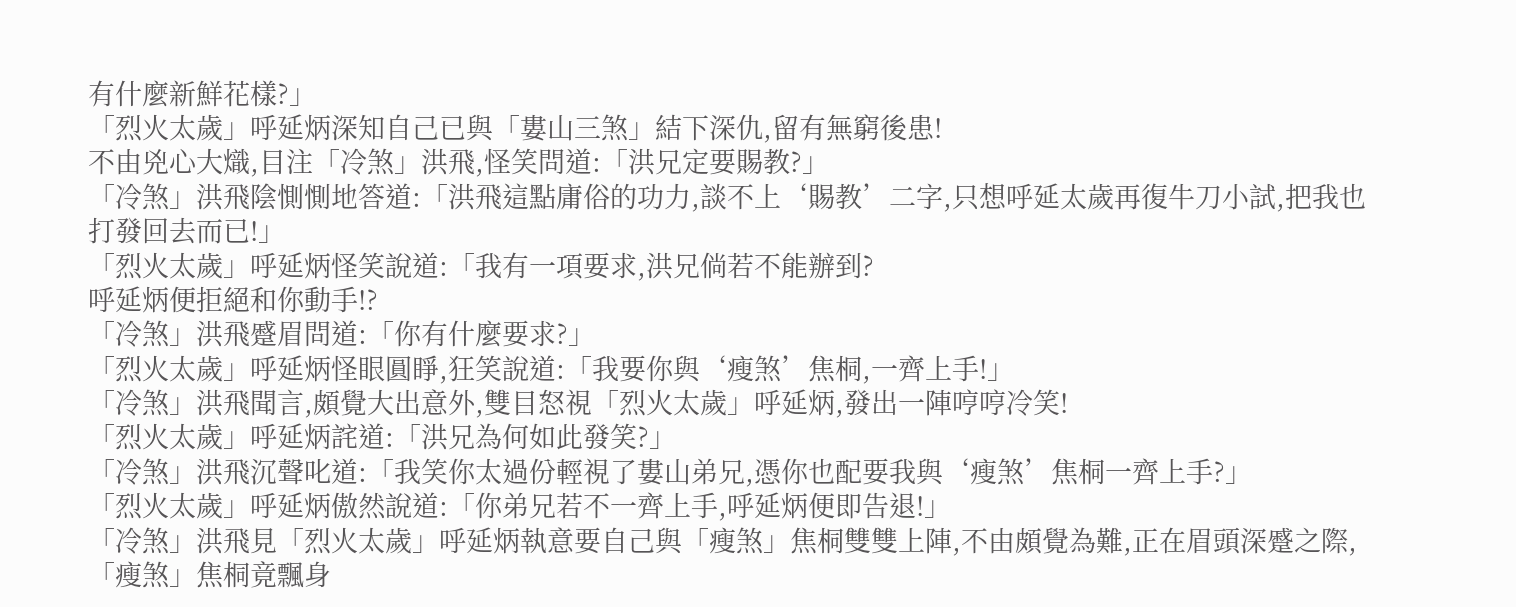有什麼新鮮花樣?」
「烈火太歲」呼延炳深知自己已與「婁山三煞」結下深仇,留有無窮後患!
不由兇心大熾,目注「冷煞」洪飛,怪笑問道:「洪兄定要賜教?」
「冷煞」洪飛陰惻惻地答道:「洪飛這點庸俗的功力,談不上‘賜教’二字,只想呼延太歲再復牛刀小試,把我也打發回去而已!」
「烈火太歲」呼延炳怪笑說道:「我有一項要求,洪兄倘若不能辦到?
呼延炳便拒絕和你動手!?
「冷煞」洪飛蹙眉問道:「你有什麼要求?」
「烈火太歲」呼延炳怪眼圓睜,狂笑說道:「我要你與‘瘦煞’焦桐,一齊上手!」
「冷煞」洪飛聞言,頗覺大出意外,雙目怒視「烈火太歲」呼延炳,發出一陣哼哼冷笑!
「烈火太歲」呼延炳詫道:「洪兄為何如此發笑?」
「冷煞」洪飛沉聲叱道:「我笑你太過份輕視了婁山弟兄,憑你也配要我與‘瘦煞’焦桐一齊上手?」
「烈火太歲」呼延炳傲然說道:「你弟兄若不一齊上手,呼延炳便即告退!」
「冷煞」洪飛見「烈火太歲」呼延炳執意要自己與「瘦煞」焦桐雙雙上陣,不由頗覺為難,正在眉頭深蹙之際,「瘦煞」焦桐竟飄身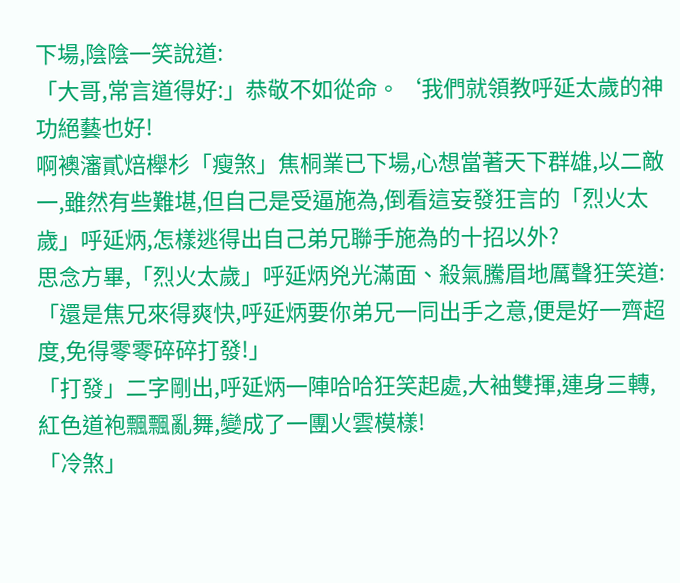下場,陰陰一笑說道:
「大哥,常言道得好:」恭敬不如從命。‘我們就領教呼延太歲的神功絕藝也好!
啊襖瀋貳焙櫸杉「瘦煞」焦桐業已下場,心想當著天下群雄,以二敵一,雖然有些難堪,但自己是受逼施為,倒看這妄發狂言的「烈火太歲」呼延炳,怎樣逃得出自己弟兄聯手施為的十招以外?
思念方畢,「烈火太歲」呼延炳兇光滿面、殺氣騰眉地厲聲狂笑道:「還是焦兄來得爽快,呼延炳要你弟兄一同出手之意,便是好一齊超度,免得零零碎碎打發!」
「打發」二字剛出,呼延炳一陣哈哈狂笑起處,大袖雙揮,連身三轉,紅色道袍飄飄亂舞,變成了一團火雲模樣!
「冷煞」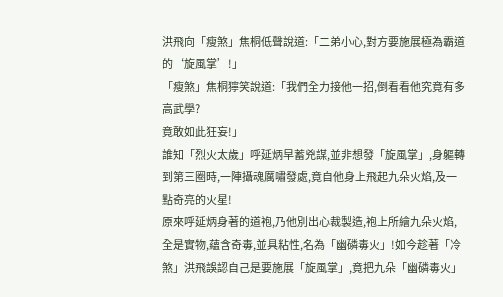洪飛向「瘦煞」焦桐低聲說道:「二弟小心,對方要施展極為霸道的‘旋風掌’!」
「瘦煞」焦桐獰笑說道:「我們全力接他一招,倒看看他究竟有多高武學?
竟敢如此狂妄!」
誰知「烈火太歲」呼延炳早蓄兇謀,並非想發「旋風掌」,身軀轉到第三圈時,一陣攝魂厲嘯發處,竟自他身上飛起九朵火焰,及一點奇亮的火星!
原來呼延炳身著的道袍,乃他別出心裁製造,袍上所繪九朵火焰,全是實物,蘊含奇毒,並具粘性,名為「幽磷毒火」!如今趁著「冷煞」洪飛誤認自己是要施展「旋風掌」,竟把九朵「幽磷毒火」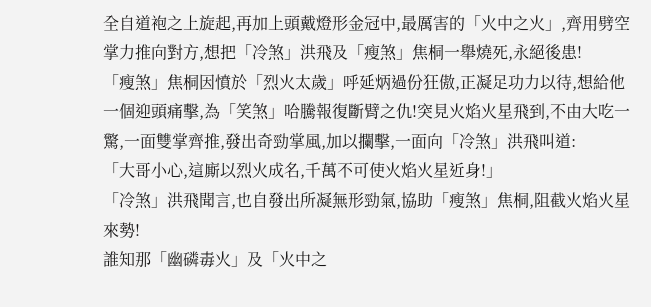全自道袍之上旋起,再加上頭戴燈形金冠中,最厲害的「火中之火」,齊用劈空掌力推向對方,想把「冷煞」洪飛及「瘦煞」焦桐一舉燒死,永絕後患!
「瘦煞」焦桐因憤於「烈火太歲」呼延炳過份狂傲,正凝足功力以待,想給他一個迎頭痛擊,為「笑煞」哈騰報復斷臂之仇!突見火焰火星飛到,不由大吃一驚,一面雙掌齊推,發出奇勁掌風,加以攔擊,一面向「冷煞」洪飛叫道:
「大哥小心,這廝以烈火成名,千萬不可使火焰火星近身!」
「冷煞」洪飛聞言,也自發出所凝無形勁氣,協助「瘦煞」焦桐,阻截火焰火星來勢!
誰知那「幽磷毒火」及「火中之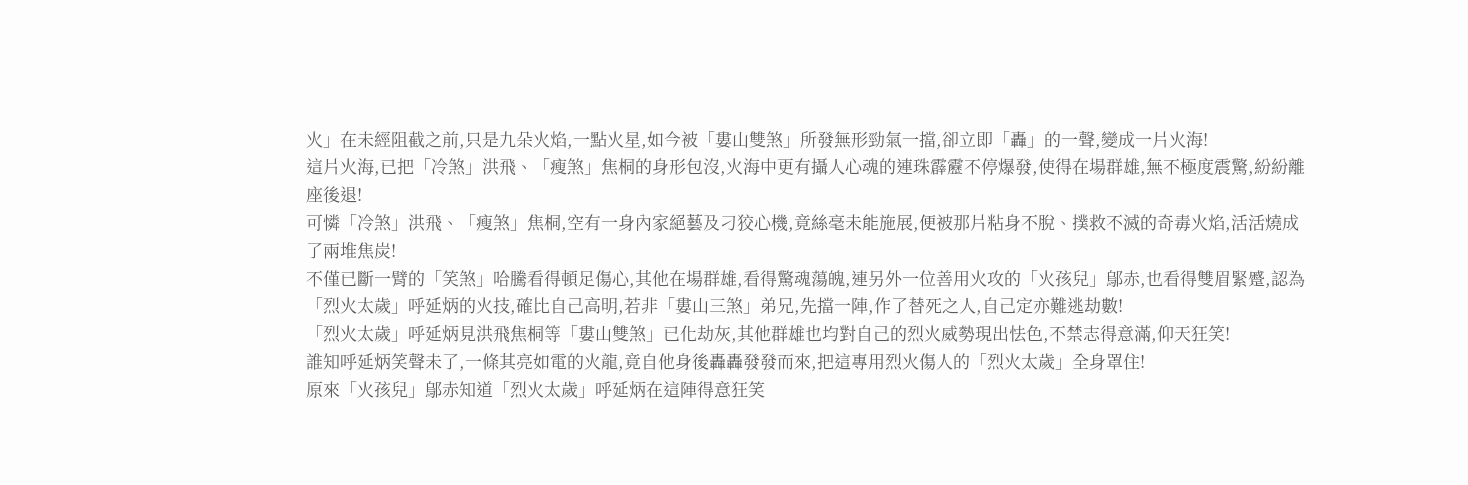火」在未經阻截之前,只是九朵火焰,一點火星,如今被「婁山雙煞」所發無形勁氣一擋,卻立即「轟」的一聲,變成一片火海!
這片火海,已把「冷煞」洪飛、「瘦煞」焦桐的身形包沒,火海中更有攝人心魂的連珠霹靂不停爆發,使得在場群雄,無不極度震驚,紛紛離座後退!
可憐「冷煞」洪飛、「瘦煞」焦桐,空有一身內家絕藝及刁狡心機,竟絲毫未能施展,便被那片粘身不脫、撲救不滅的奇毒火焰,活活燒成了兩堆焦炭!
不僅已斷一臂的「笑煞」哈騰看得頓足傷心,其他在場群雄,看得驚魂蕩魄,連另外一位善用火攻的「火孩兒」鄔赤,也看得雙眉緊蹙,認為「烈火太歲」呼延炳的火技,確比自己高明,若非「婁山三煞」弟兄,先擋一陣,作了替死之人,自己定亦難逃劫數!
「烈火太歲」呼延炳見洪飛焦桐等「婁山雙煞」已化劫灰,其他群雄也均對自己的烈火威勢現出怯色,不禁志得意滿,仰天狂笑!
誰知呼延炳笑聲未了,一條其亮如電的火龍,竟自他身後轟轟發發而來,把這專用烈火傷人的「烈火太歲」全身罩住!
原來「火孩兒」鄔赤知道「烈火太歲」呼延炳在這陣得意狂笑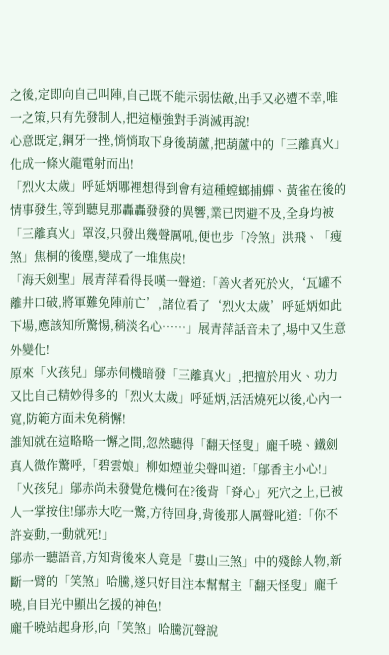之後,定即向自己叫陣,自己既不能示弱怯敵,出手又必遭不幸,唯一之策,只有先發制人,把這極強對手消滅再說!
心意既定,鋼牙一挫,悄悄取下身後葫蘆,把葫蘆中的「三離真火」化成一條火龍電射而出!
「烈火太歲」呼延炳哪裡想得到會有這種螳螂捕蟬、黃雀在後的情事發生,等到聽見那轟轟發發的異響,業已閃避不及,全身均被「三離真火」罩沒,只發出幾聲厲吼,便也步「冷煞」洪飛、「瘦煞」焦桐的後塵,變成了一堆焦炭!
「海天劍聖」展青萍看得長嘆一聲道:「善火者死於火,‘瓦罐不離井口破,將軍難免陣前亡’,諸位看了‘烈火太歲’呼延炳如此下場,應該知所驚惕,稍淡名心……」展青萍話音未了,場中又生意外變化!
原來「火孩兒」鄔赤伺機暗發「三離真火」,把擅於用火、功力又比自己精妙得多的「烈火太歲」呼延炳,活活燒死以後,心內一寬,防範方面未免稍懈!
誰知就在這略略一懈之間,忽然聽得「翻天怪叟」龐千曉、鐵劍真人微作驚呼,「碧雲娘」柳如煙並尖聲叫道:「鄔香主小心!」
「火孩兒」鄔赤尚未發覺危機何在?後背「脊心」死穴之上,已被人一掌按住!鄔赤大吃一驚,方待回身,背後那人厲聲叱道:「你不許妄動,一動就死!」
鄔赤一聽語音,方知背後來人竟是「婁山三煞」中的殘餘人物,新斷一臂的「笑煞」哈騰,遂只好目注本幫幫主「翻天怪叟」龐千曉,自目光中顯出乞援的神色!
龐千曉站起身形,向「笑煞」哈騰沉聲說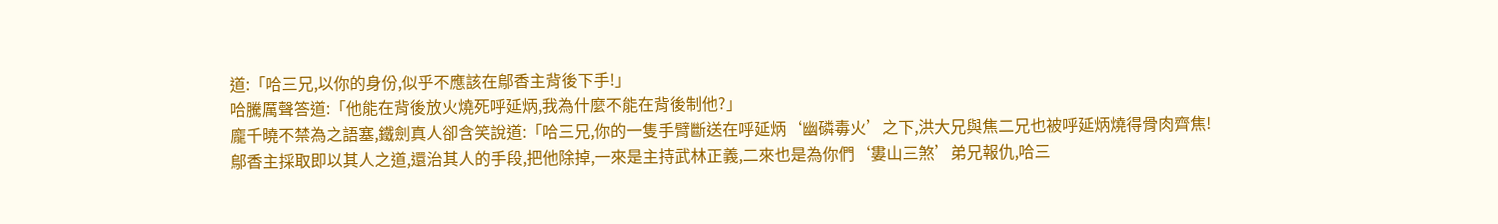道:「哈三兄,以你的身份,似乎不應該在鄔香主背後下手!」
哈騰厲聲答道:「他能在背後放火燒死呼延炳,我為什麼不能在背後制他?」
龐千曉不禁為之語塞,鐵劍真人卻含笑說道:「哈三兄,你的一隻手臂斷送在呼延炳‘幽磷毒火’之下,洪大兄與焦二兄也被呼延炳燒得骨肉齊焦!
鄔香主採取即以其人之道,還治其人的手段,把他除掉,一來是主持武林正義,二來也是為你們‘婁山三煞’弟兄報仇,哈三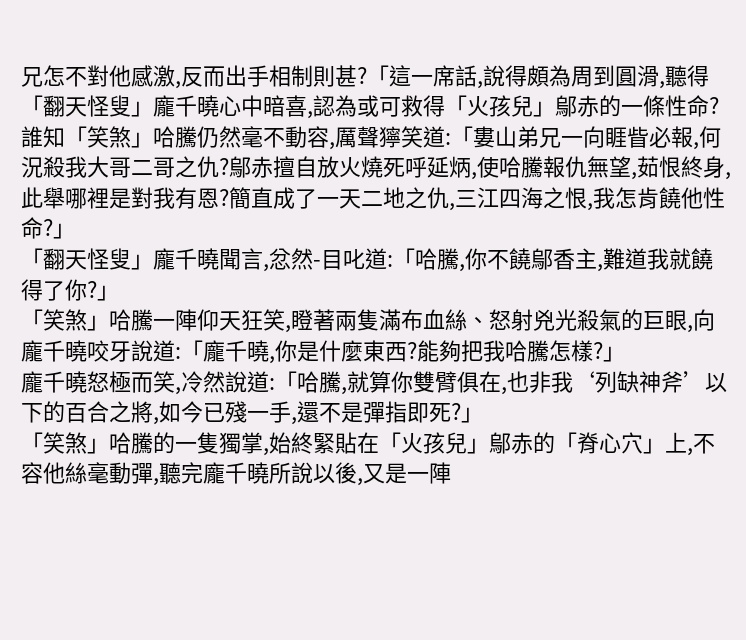兄怎不對他感激,反而出手相制則甚?「這一席話,說得頗為周到圓滑,聽得「翻天怪叟」龐千曉心中暗喜,認為或可救得「火孩兒」鄔赤的一條性命?
誰知「笑煞」哈騰仍然毫不動容,厲聲獰笑道:「婁山弟兄一向睚眥必報,何況殺我大哥二哥之仇?鄔赤擅自放火燒死呼延炳,使哈騰報仇無望,茹恨終身,此舉哪裡是對我有恩?簡直成了一天二地之仇,三江四海之恨,我怎肯饒他性命?」
「翻天怪叟」龐千曉聞言,忿然-目叱道:「哈騰,你不饒鄔香主,難道我就饒得了你?」
「笑煞」哈騰一陣仰天狂笑,瞪著兩隻滿布血絲、怒射兇光殺氣的巨眼,向龐千曉咬牙說道:「龐千曉,你是什麼東西?能夠把我哈騰怎樣?」
龐千曉怒極而笑,冷然說道:「哈騰,就算你雙臂俱在,也非我‘列缺神斧’以下的百合之將,如今已殘一手,還不是彈指即死?」
「笑煞」哈騰的一隻獨掌,始終緊貼在「火孩兒」鄔赤的「脊心穴」上,不容他絲毫動彈,聽完龐千曉所說以後,又是一陣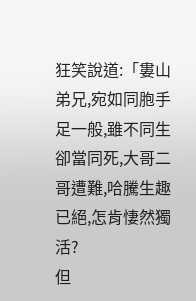狂笑說道:「婁山弟兄,宛如同胞手足一般,雖不同生卻當同死,大哥二哥遭難,哈騰生趣已絕,怎肯悽然獨活?
但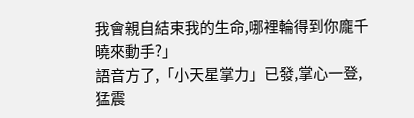我會親自結束我的生命,哪裡輪得到你龐千曉來動手?」
語音方了,「小天星掌力」已發,掌心一登,猛震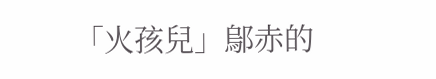「火孩兒」鄔赤的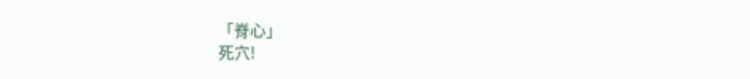「脊心」
死穴!